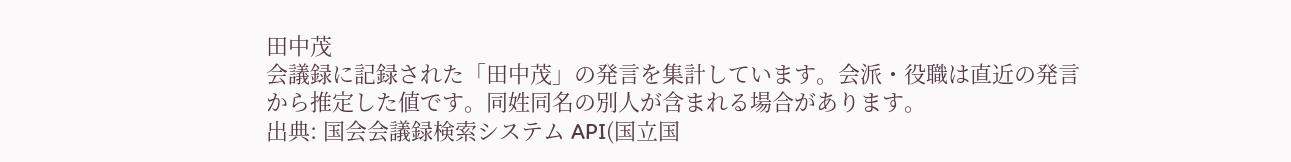田中茂
会議録に記録された「田中茂」の発言を集計しています。会派・役職は直近の発言から推定した値です。同姓同名の別人が含まれる場合があります。
出典: 国会会議録検索システム API(国立国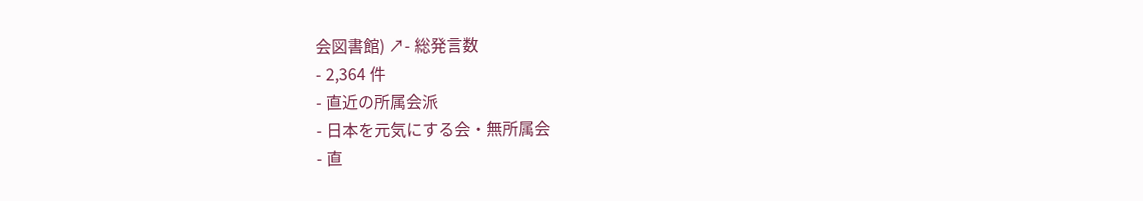会図書館) ↗- 総発言数
- 2,364 件
- 直近の所属会派
- 日本を元気にする会・無所属会
- 直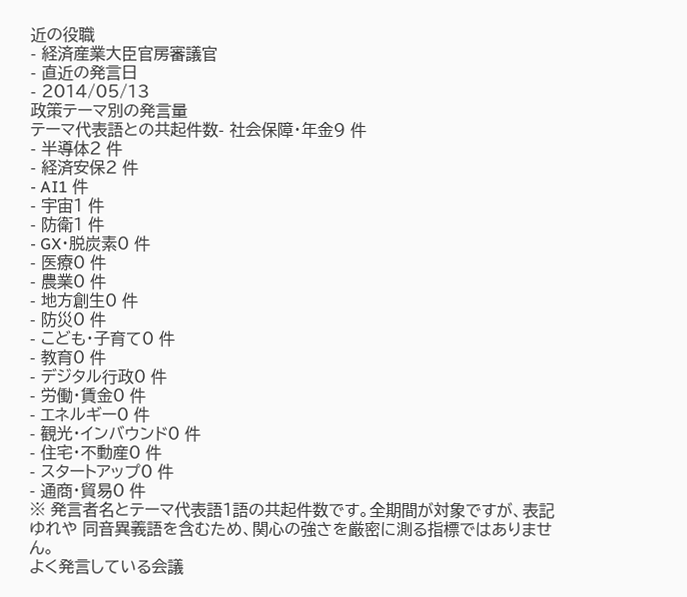近の役職
- 経済産業大臣官房審議官
- 直近の発言日
- 2014/05/13
政策テーマ別の発言量
テーマ代表語との共起件数- 社会保障・年金9 件
- 半導体2 件
- 経済安保2 件
- AI1 件
- 宇宙1 件
- 防衛1 件
- GX・脱炭素0 件
- 医療0 件
- 農業0 件
- 地方創生0 件
- 防災0 件
- こども・子育て0 件
- 教育0 件
- デジタル行政0 件
- 労働・賃金0 件
- エネルギー0 件
- 観光・インバウンド0 件
- 住宅・不動産0 件
- スタートアップ0 件
- 通商・貿易0 件
※ 発言者名とテーマ代表語1語の共起件数です。全期間が対象ですが、表記ゆれや 同音異義語を含むため、関心の強さを厳密に測る指標ではありません。
よく発言している会議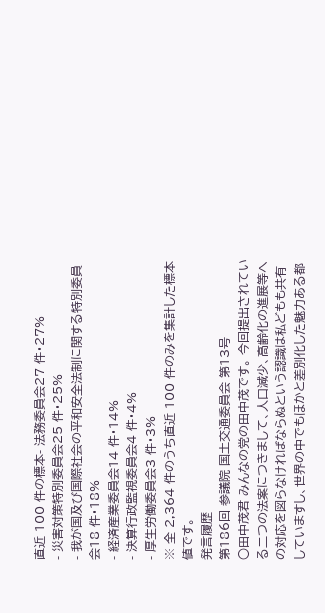直近 100 件の標本- 法務委員会27 件・27%
- 災害対策特別委員会25 件・25%
- 我が国及び国際社会の平和安全法制に関する特別委員会18 件・18%
- 経済産業委員会14 件・14%
- 決算行政監視委員会4 件・4%
- 厚生労働委員会3 件・3%
※ 全 2,364 件のうち直近 100 件のみを集計した標本値です。
発言履歴
第186回 参議院 国土交通委員会 第13号
○田中茂君 みんなの党の田中茂です。 今回提出されている二つの法案につきまして、人口減少、高齢化の進展等への対応を図らなければならぬという認識は私どもも共有していますし、世界の中でもほかと差別化した魅力ある都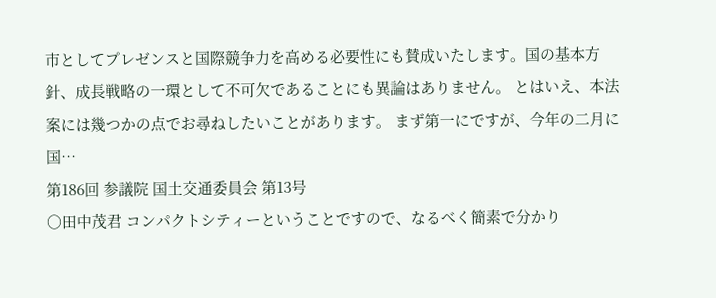市としてプレゼンスと国際競争力を高める必要性にも賛成いたします。国の基本方針、成長戦略の一環として不可欠であることにも異論はありません。 とはいえ、本法案には幾つかの点でお尋ねしたいことがあります。 まず第一にですが、今年の二月に国…
第186回 参議院 国土交通委員会 第13号
○田中茂君 コンパクトシティーということですので、なるべく簡素で分かり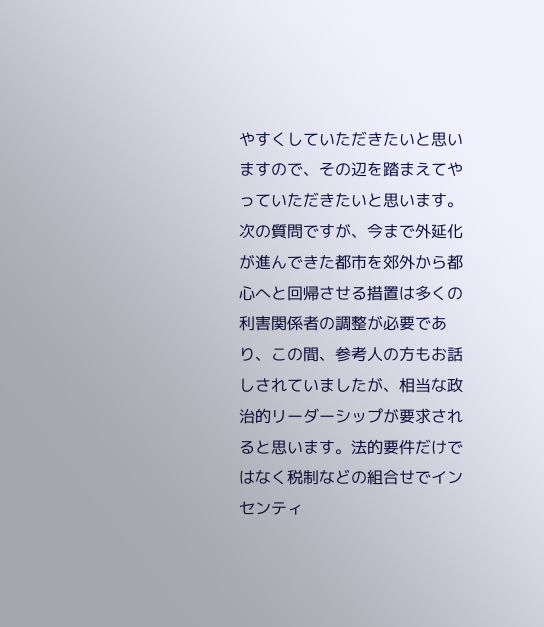やすくしていただきたいと思いますので、その辺を踏まえてやっていただきたいと思います。 次の質問ですが、今まで外延化が進んできた都市を郊外から都心へと回帰させる措置は多くの利害関係者の調整が必要であり、この間、参考人の方もお話しされていましたが、相当な政治的リーダーシップが要求されると思います。法的要件だけではなく税制などの組合せでインセンティ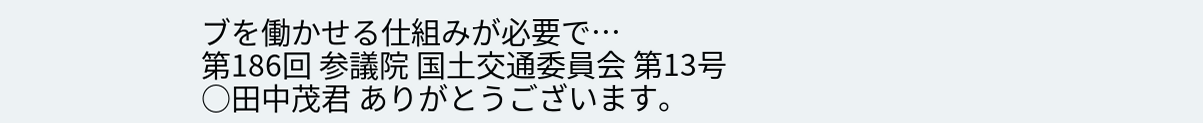ブを働かせる仕組みが必要で…
第186回 参議院 国土交通委員会 第13号
○田中茂君 ありがとうございます。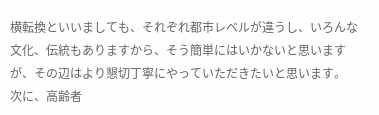横転換といいましても、それぞれ都市レベルが違うし、いろんな文化、伝統もありますから、そう簡単にはいかないと思いますが、その辺はより懇切丁寧にやっていただきたいと思います。 次に、高齢者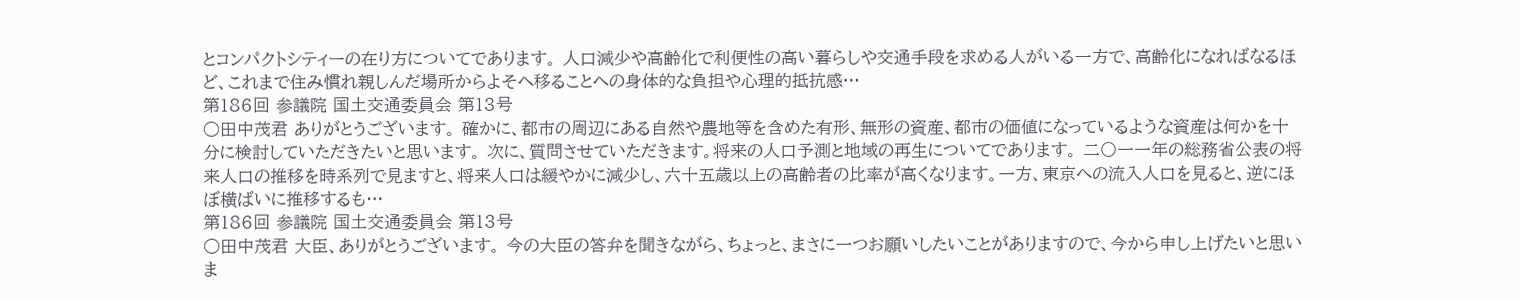とコンパクトシティーの在り方についてであります。 人口減少や高齢化で利便性の高い暮らしや交通手段を求める人がいる一方で、高齢化になればなるほど、これまで住み慣れ親しんだ場所からよそへ移ることへの身体的な負担や心理的抵抗感…
第186回 参議院 国土交通委員会 第13号
○田中茂君 ありがとうございます。 確かに、都市の周辺にある自然や農地等を含めた有形、無形の資産、都市の価値になっているような資産は何かを十分に検討していただきたいと思います。 次に、質問させていただきます。将来の人口予測と地域の再生についてであります。 二〇一一年の総務省公表の将来人口の推移を時系列で見ますと、将来人口は緩やかに減少し、六十五歳以上の高齢者の比率が高くなります。一方、東京への流入人口を見ると、逆にほぼ横ばいに推移するも…
第186回 参議院 国土交通委員会 第13号
○田中茂君 大臣、ありがとうございます。 今の大臣の答弁を聞きながら、ちょっと、まさに一つお願いしたいことがありますので、今から申し上げたいと思いま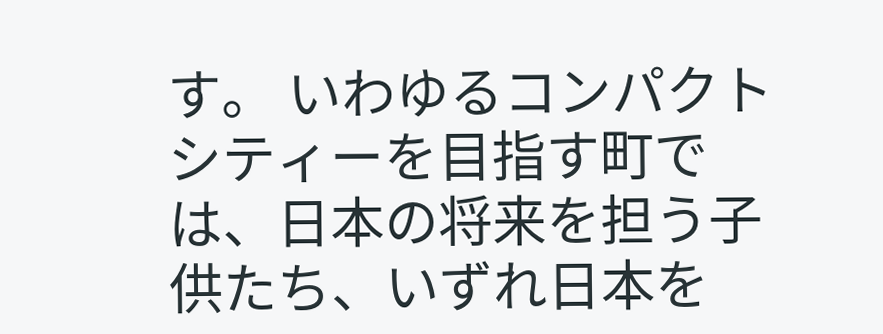す。 いわゆるコンパクトシティーを目指す町では、日本の将来を担う子供たち、いずれ日本を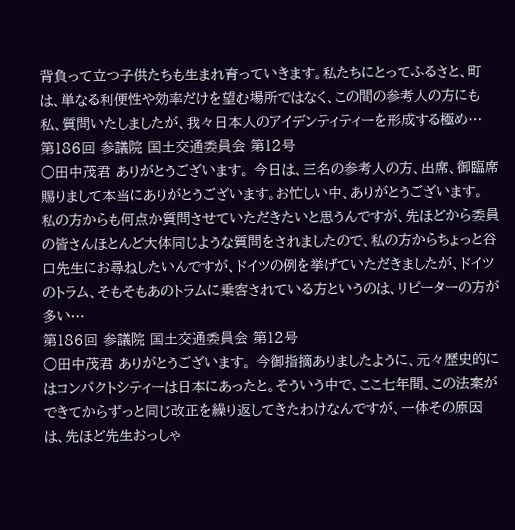背負って立つ子供たちも生まれ育っていきます。私たちにとってふるさと、町は、単なる利便性や効率だけを望む場所ではなく、この間の参考人の方にも私、質問いたしましたが、我々日本人のアイデンティティーを形成する極め…
第186回 参議院 国土交通委員会 第12号
○田中茂君 ありがとうございます。 今日は、三名の参考人の方、出席、御臨席賜りまして本当にありがとうございます。お忙しい中、ありがとうございます。 私の方からも何点か質問させていただきたいと思うんですが、先ほどから委員の皆さんほとんど大体同じような質問をされましたので、私の方からちょっと谷口先生にお尋ねしたいんですが、ドイツの例を挙げていただきましたが、ドイツのトラム、そもそもあのトラムに乗客されている方というのは、リピーターの方が多い…
第186回 参議院 国土交通委員会 第12号
○田中茂君 ありがとうございます。 今御指摘ありましたように、元々歴史的にはコンパクトシティーは日本にあったと。そういう中で、ここ七年間、この法案ができてからずっと同じ改正を繰り返してきたわけなんですが、一体その原因は、先ほど先生おっしゃ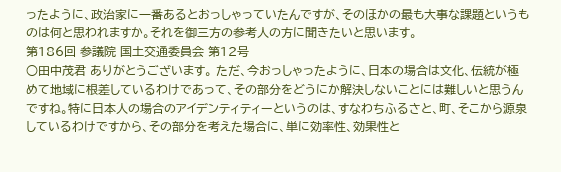ったように、政治家に一番あるとおっしゃっていたんですが、そのほかの最も大事な課題というものは何と思われますか。それを御三方の参考人の方に聞きたいと思います。
第186回 参議院 国土交通委員会 第12号
○田中茂君 ありがとうございます。 ただ、今おっしゃったように、日本の場合は文化、伝統が極めて地域に根差しているわけであって、その部分をどうにか解決しないことには難しいと思うんですね。特に日本人の場合のアイデンティティーというのは、すなわちふるさと、町、そこから源泉しているわけですから、その部分を考えた場合に、単に効率性、効果性と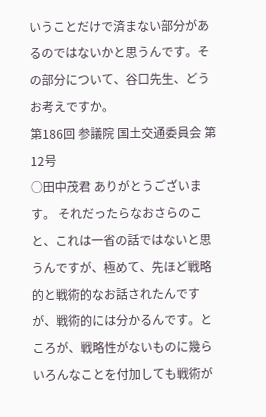いうことだけで済まない部分があるのではないかと思うんです。その部分について、谷口先生、どうお考えですか。
第186回 参議院 国土交通委員会 第12号
○田中茂君 ありがとうございます。 それだったらなおさらのこと、これは一省の話ではないと思うんですが、極めて、先ほど戦略的と戦術的なお話されたんですが、戦術的には分かるんです。ところが、戦略性がないものに幾らいろんなことを付加しても戦術が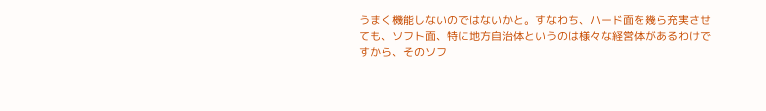うまく機能しないのではないかと。すなわち、ハード面を幾ら充実させても、ソフト面、特に地方自治体というのは様々な経営体があるわけですから、そのソフ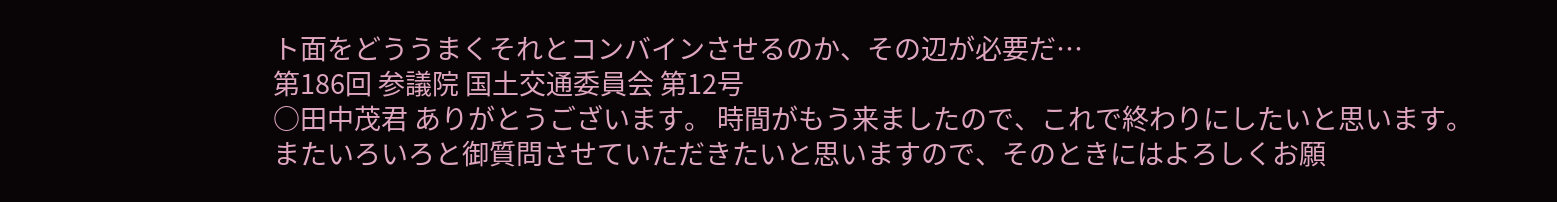ト面をどううまくそれとコンバインさせるのか、その辺が必要だ…
第186回 参議院 国土交通委員会 第12号
○田中茂君 ありがとうございます。 時間がもう来ましたので、これで終わりにしたいと思います。またいろいろと御質問させていただきたいと思いますので、そのときにはよろしくお願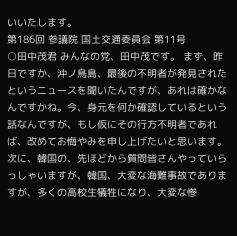いいたします。
第186回 参議院 国土交通委員会 第11号
○田中茂君 みんなの党、田中茂です。 まず、昨日ですか、沖ノ鳥島、最後の不明者が発見されたというニュースを聞いたんですが、あれは確かなんですかね。今、身元を何か確認しているという話なんですが、もし仮にその行方不明者であれば、改めてお悔やみを申し上げたいと思います。 次に、韓国の、先ほどから質問皆さんやっていらっしゃいますが、韓国、大変な海難事故でありますが、多くの高校生犠牲になり、大変な惨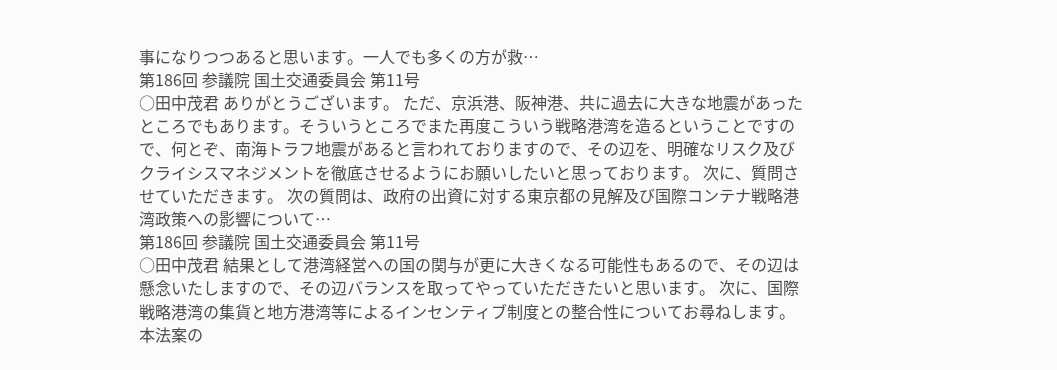事になりつつあると思います。一人でも多くの方が救…
第186回 参議院 国土交通委員会 第11号
○田中茂君 ありがとうございます。 ただ、京浜港、阪神港、共に過去に大きな地震があったところでもあります。そういうところでまた再度こういう戦略港湾を造るということですので、何とぞ、南海トラフ地震があると言われておりますので、その辺を、明確なリスク及びクライシスマネジメントを徹底させるようにお願いしたいと思っております。 次に、質問させていただきます。 次の質問は、政府の出資に対する東京都の見解及び国際コンテナ戦略港湾政策への影響について…
第186回 参議院 国土交通委員会 第11号
○田中茂君 結果として港湾経営への国の関与が更に大きくなる可能性もあるので、その辺は懸念いたしますので、その辺バランスを取ってやっていただきたいと思います。 次に、国際戦略港湾の集貨と地方港湾等によるインセンティブ制度との整合性についてお尋ねします。 本法案の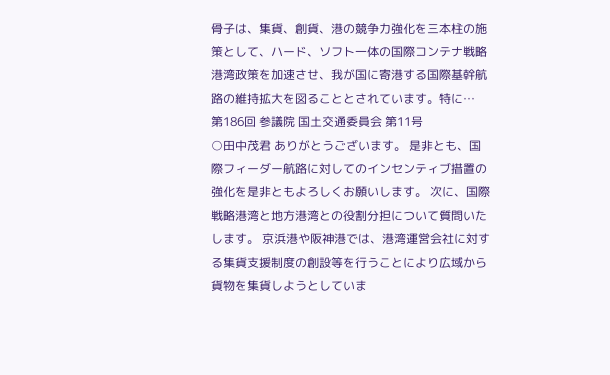骨子は、集貨、創貨、港の競争力強化を三本柱の施策として、ハード、ソフト一体の国際コンテナ戦略港湾政策を加速させ、我が国に寄港する国際基幹航路の維持拡大を図ることとされています。特に…
第186回 参議院 国土交通委員会 第11号
○田中茂君 ありがとうございます。 是非とも、国際フィーダー航路に対してのインセンティブ措置の強化を是非ともよろしくお願いします。 次に、国際戦略港湾と地方港湾との役割分担について質問いたします。 京浜港や阪神港では、港湾運営会社に対する集貨支援制度の創設等を行うことにより広域から貨物を集貨しようとしていま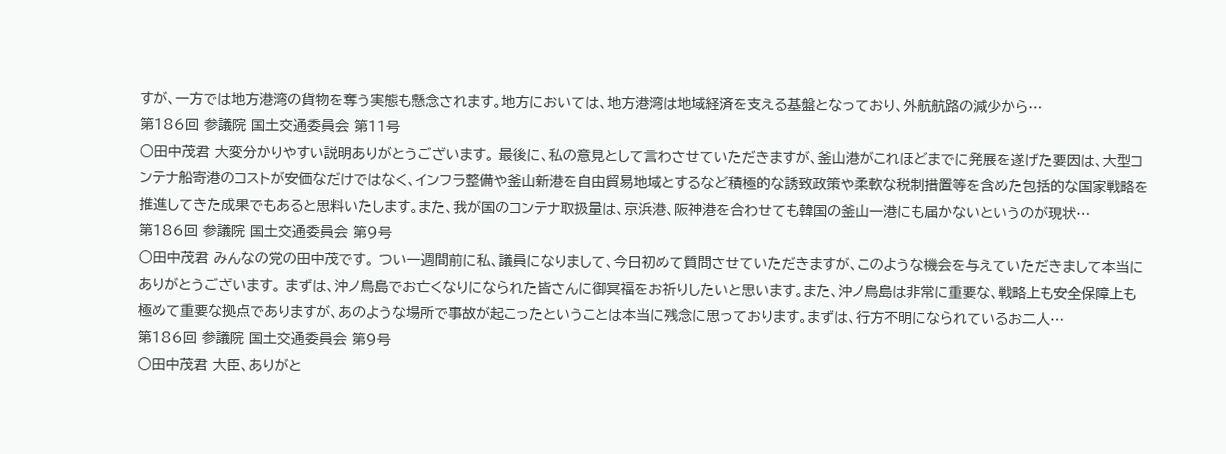すが、一方では地方港湾の貨物を奪う実態も懸念されます。地方においては、地方港湾は地域経済を支える基盤となっており、外航航路の減少から…
第186回 参議院 国土交通委員会 第11号
○田中茂君 大変分かりやすい説明ありがとうございます。 最後に、私の意見として言わさせていただきますが、釜山港がこれほどまでに発展を遂げた要因は、大型コンテナ船寄港のコストが安価なだけではなく、インフラ整備や釜山新港を自由貿易地域とするなど積極的な誘致政策や柔軟な税制措置等を含めた包括的な国家戦略を推進してきた成果でもあると思料いたします。また、我が国のコンテナ取扱量は、京浜港、阪神港を合わせても韓国の釜山一港にも届かないというのが現状…
第186回 参議院 国土交通委員会 第9号
○田中茂君 みんなの党の田中茂です。 つい一週間前に私、議員になりまして、今日初めて質問させていただきますが、このような機会を与えていただきまして本当にありがとうございます。 まずは、沖ノ鳥島でお亡くなりになられた皆さんに御冥福をお祈りしたいと思います。また、沖ノ鳥島は非常に重要な、戦略上も安全保障上も極めて重要な拠点でありますが、あのような場所で事故が起こったということは本当に残念に思っております。まずは、行方不明になられているお二人…
第186回 参議院 国土交通委員会 第9号
○田中茂君 大臣、ありがと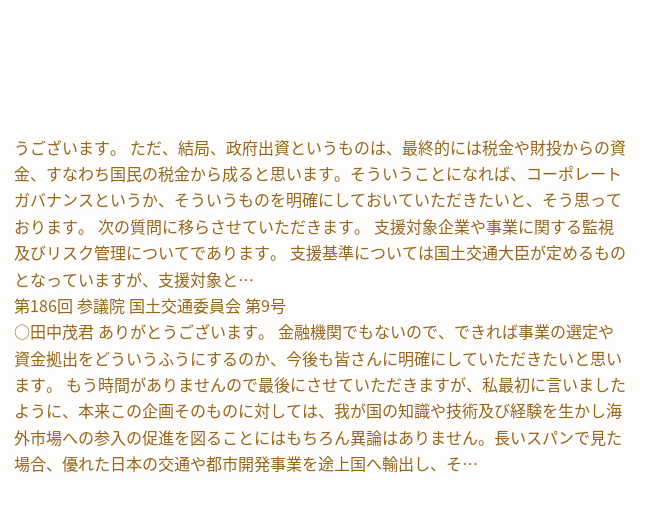うございます。 ただ、結局、政府出資というものは、最終的には税金や財投からの資金、すなわち国民の税金から成ると思います。そういうことになれば、コーポレートガバナンスというか、そういうものを明確にしておいていただきたいと、そう思っております。 次の質問に移らさせていただきます。 支援対象企業や事業に関する監視及びリスク管理についてであります。 支援基準については国土交通大臣が定めるものとなっていますが、支援対象と…
第186回 参議院 国土交通委員会 第9号
○田中茂君 ありがとうございます。 金融機関でもないので、できれば事業の選定や資金拠出をどういうふうにするのか、今後も皆さんに明確にしていただきたいと思います。 もう時間がありませんので最後にさせていただきますが、私最初に言いましたように、本来この企画そのものに対しては、我が国の知識や技術及び経験を生かし海外市場への参入の促進を図ることにはもちろん異論はありません。長いスパンで見た場合、優れた日本の交通や都市開発事業を途上国へ輸出し、そ…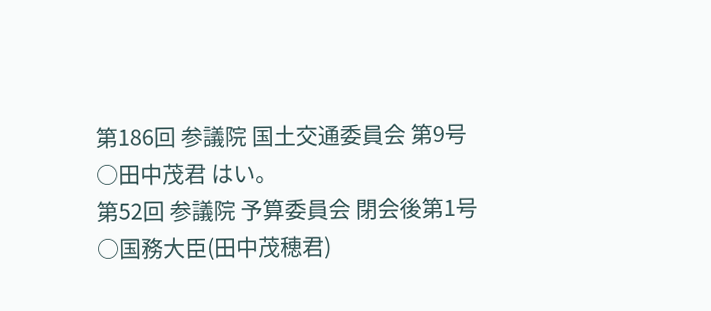第186回 参議院 国土交通委員会 第9号
○田中茂君 はい。
第52回 参議院 予算委員会 閉会後第1号
○国務大臣(田中茂穂君)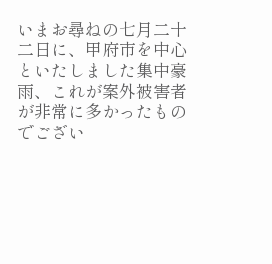いまお尋ねの七月二十二日に、甲府市を中心といたしました集中豪雨、これが案外被害者が非常に多かったものでござい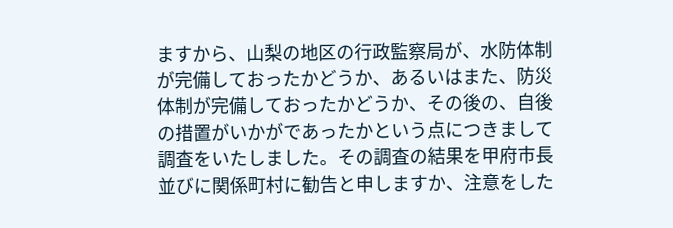ますから、山梨の地区の行政監察局が、水防体制が完備しておったかどうか、あるいはまた、防災体制が完備しておったかどうか、その後の、自後の措置がいかがであったかという点につきまして調査をいたしました。その調査の結果を甲府市長並びに関係町村に勧告と申しますか、注意をした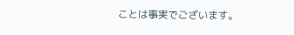ことは事実でございます。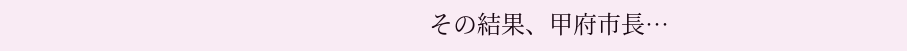その結果、甲府市長…